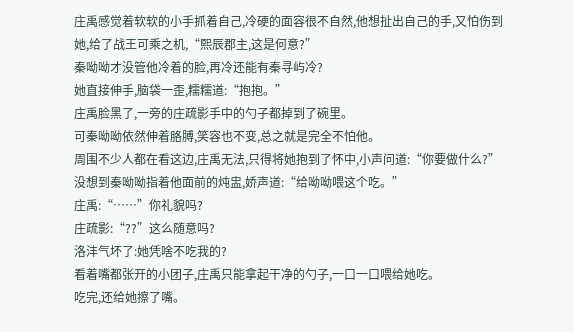庄禹感觉着软软的小手抓着自己,冷硬的面容很不自然,他想扯出自己的手,又怕伤到她,给了战王可乘之机,“熙辰郡主,这是何意?”
秦呦呦才没管他冷着的脸,再冷还能有秦寻屿冷?
她直接伸手,脑袋一歪,糯糯道:“抱抱。”
庄禹脸黑了,一旁的庄疏影手中的勺子都掉到了碗里。
可秦呦呦依然伸着胳膊,笑容也不变,总之就是完全不怕他。
周围不少人都在看这边,庄禹无法,只得将她抱到了怀中,小声问道:“你要做什么?”
没想到秦呦呦指着他面前的炖盅,娇声道:“给呦呦喂这个吃。”
庄禹:“……”你礼貌吗?
庄疏影:“??”这么随意吗?
洛沣气坏了:她凭啥不吃我的?
看着嘴都张开的小团子,庄禹只能拿起干净的勺子,一口一口喂给她吃。
吃完,还给她擦了嘴。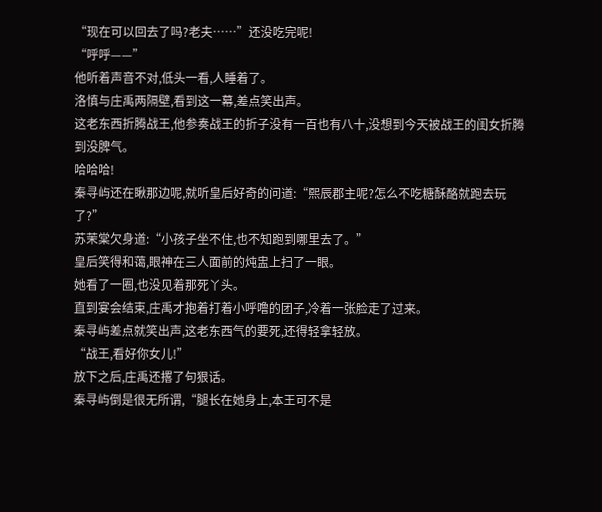“现在可以回去了吗?老夫……”还没吃完呢!
“呼呼——”
他听着声音不对,低头一看,人睡着了。
洛慎与庄禹两隔壁,看到这一幕,差点笑出声。
这老东西折腾战王,他参奏战王的折子没有一百也有八十,没想到今天被战王的闺女折腾到没脾气。
哈哈哈!
秦寻屿还在瞅那边呢,就听皇后好奇的问道:“熙辰郡主呢?怎么不吃糖酥酪就跑去玩了?”
苏茉棠欠身道:“小孩子坐不住,也不知跑到哪里去了。”
皇后笑得和蔼,眼神在三人面前的炖盅上扫了一眼。
她看了一圈,也没见着那死丫头。
直到宴会结束,庄禹才抱着打着小呼噜的团子,冷着一张脸走了过来。
秦寻屿差点就笑出声,这老东西气的要死,还得轻拿轻放。
“战王,看好你女儿!”
放下之后,庄禹还撂了句狠话。
秦寻屿倒是很无所谓,“腿长在她身上,本王可不是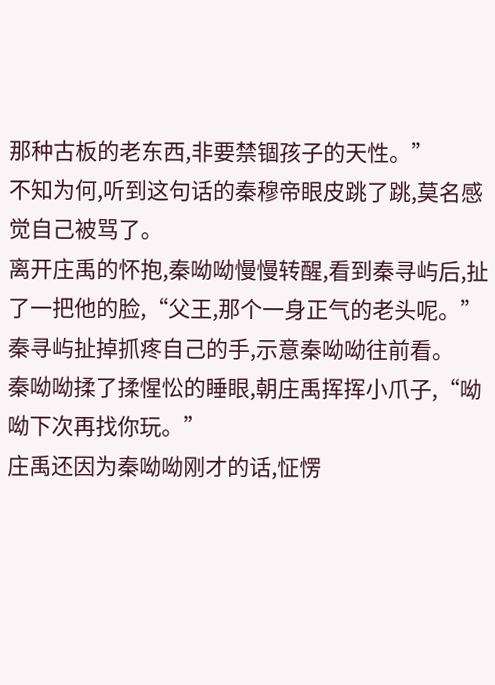那种古板的老东西,非要禁锢孩子的天性。”
不知为何,听到这句话的秦穆帝眼皮跳了跳,莫名感觉自己被骂了。
离开庄禹的怀抱,秦呦呦慢慢转醒,看到秦寻屿后,扯了一把他的脸,“父王,那个一身正气的老头呢。”
秦寻屿扯掉抓疼自己的手,示意秦呦呦往前看。
秦呦呦揉了揉惺忪的睡眼,朝庄禹挥挥小爪子,“呦呦下次再找你玩。”
庄禹还因为秦呦呦刚才的话,怔愣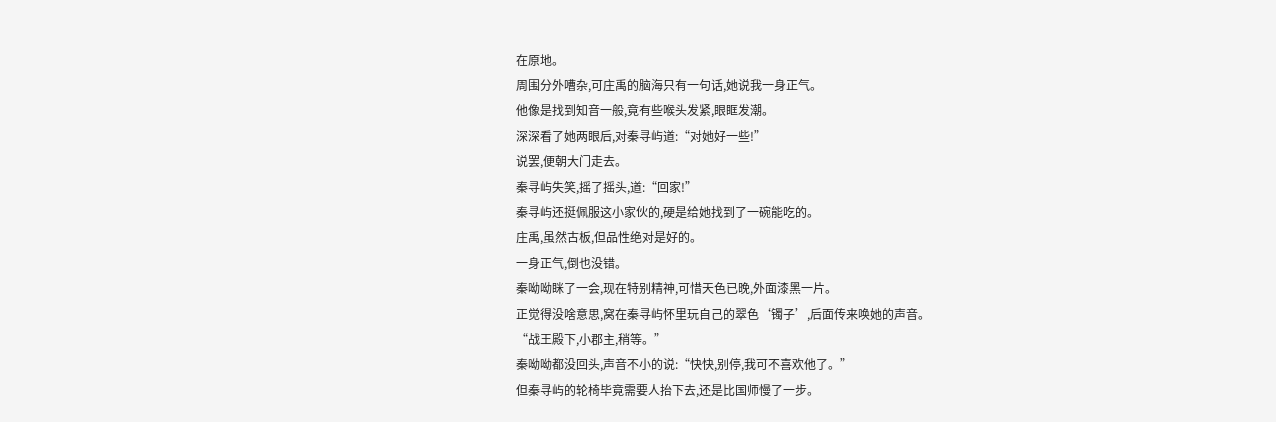在原地。
周围分外嘈杂,可庄禹的脑海只有一句话,她说我一身正气。
他像是找到知音一般,竟有些喉头发紧,眼眶发潮。
深深看了她两眼后,对秦寻屿道:“对她好一些!”
说罢,便朝大门走去。
秦寻屿失笑,摇了摇头,道:“回家!”
秦寻屿还挺佩服这小家伙的,硬是给她找到了一碗能吃的。
庄禹,虽然古板,但品性绝对是好的。
一身正气,倒也没错。
秦呦呦眯了一会,现在特别精神,可惜天色已晚,外面漆黑一片。
正觉得没啥意思,窝在秦寻屿怀里玩自己的翠色‘镯子’,后面传来唤她的声音。
“战王殿下,小郡主,稍等。”
秦呦呦都没回头,声音不小的说:“快快,别停,我可不喜欢他了。”
但秦寻屿的轮椅毕竟需要人抬下去,还是比国师慢了一步。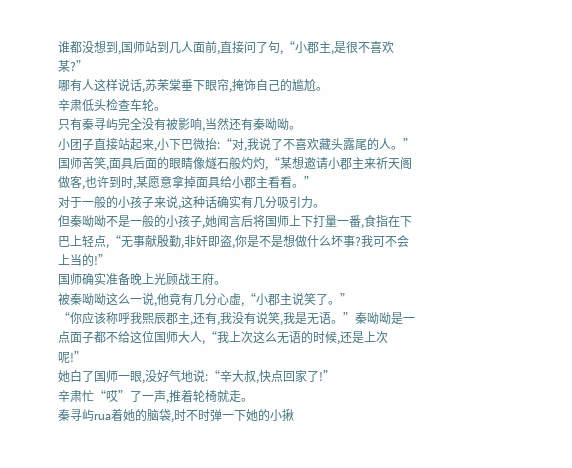谁都没想到,国师站到几人面前,直接问了句,“小郡主,是很不喜欢某?”
哪有人这样说话,苏茉棠垂下眼帘,掩饰自己的尴尬。
辛肃低头检查车轮。
只有秦寻屿完全没有被影响,当然还有秦呦呦。
小团子直接站起来,小下巴微抬:“对,我说了不喜欢藏头露尾的人。”
国师苦笑,面具后面的眼睛像燧石般灼灼,“某想邀请小郡主来祈天阁做客,也许到时,某愿意拿掉面具给小郡主看看。”
对于一般的小孩子来说,这种话确实有几分吸引力。
但秦呦呦不是一般的小孩子,她闻言后将国师上下打量一番,食指在下巴上轻点,“无事献殷勤,非奸即盗,你是不是想做什么坏事?我可不会上当的!”
国师确实准备晚上光顾战王府。
被秦呦呦这么一说,他竟有几分心虚,“小郡主说笑了。”
“你应该称呼我熙辰郡主,还有,我没有说笑,我是无语。”秦呦呦是一点面子都不给这位国师大人,“我上次这么无语的时候,还是上次呢!”
她白了国师一眼,没好气地说:“辛大叔,快点回家了!”
辛肃忙“哎”了一声,推着轮椅就走。
秦寻屿rua着她的脑袋,时不时弹一下她的小揪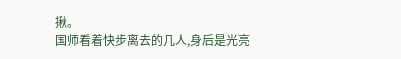揪。
国师看着快步离去的几人,身后是光亮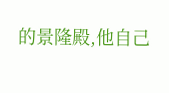的景隆殿,他自己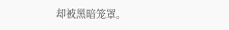却被黑暗笼罩。